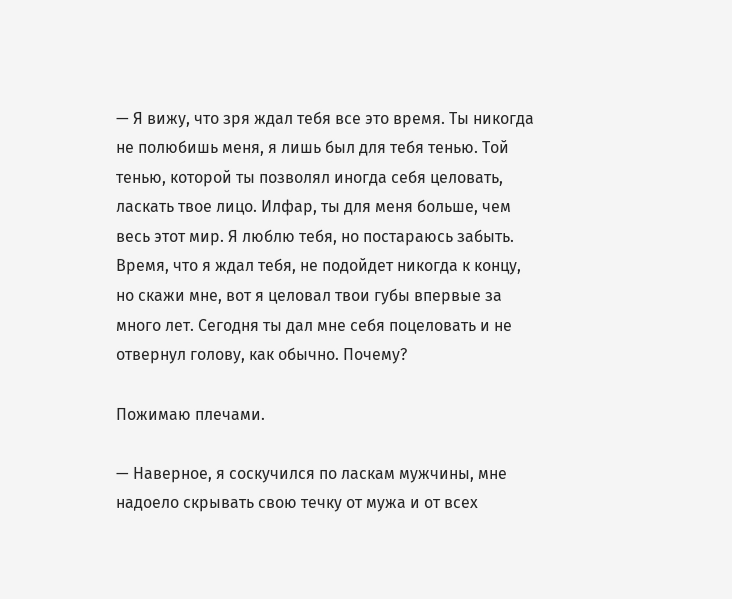— Я вижу, что зря ждал тебя все это время. Ты никогда не полюбишь меня, я лишь был для тебя тенью. Той тенью, которой ты позволял иногда себя целовать, ласкать твое лицо. Илфар, ты для меня больше, чем весь этот мир. Я люблю тебя, но постараюсь забыть. Время, что я ждал тебя, не подойдет никогда к концу, но скажи мне, вот я целовал твои губы впервые за много лет. Сегодня ты дал мне себя поцеловать и не отвернул голову, как обычно. Почему?

Пожимаю плечами.

— Наверное, я соскучился по ласкам мужчины, мне надоело скрывать свою течку от мужа и от всех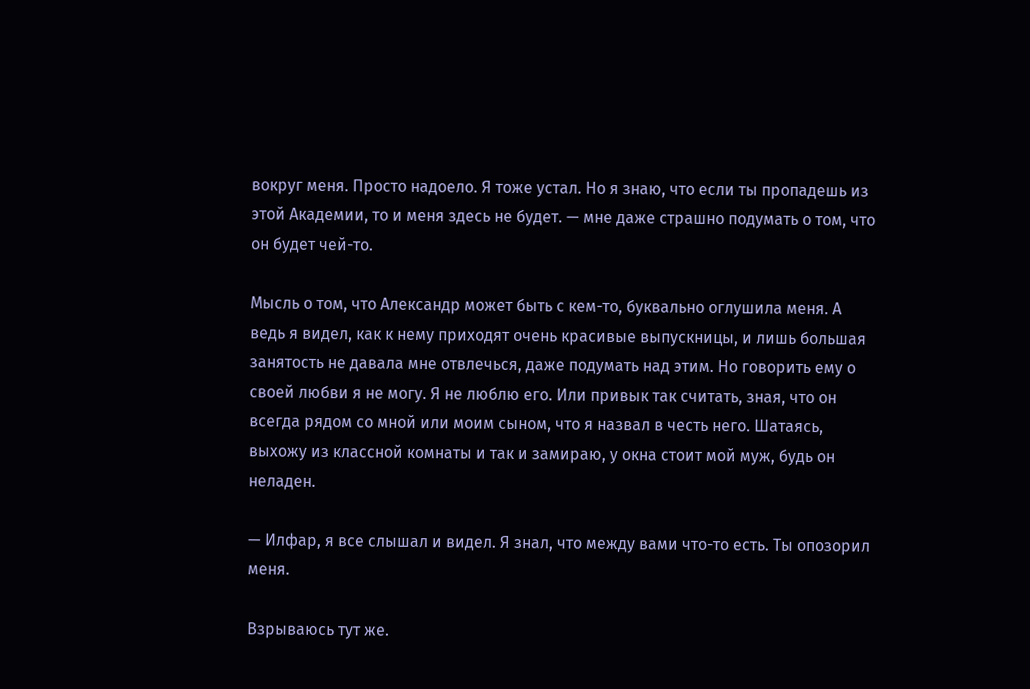вокруг меня. Просто надоело. Я тоже устал. Но я знаю, что если ты пропадешь из этой Академии, то и меня здесь не будет. — мне даже страшно подумать о том, что он будет чей-то.

Мысль о том, что Александр может быть с кем-то, буквально оглушила меня. А ведь я видел, как к нему приходят очень красивые выпускницы, и лишь большая занятость не давала мне отвлечься, даже подумать над этим. Но говорить ему о своей любви я не могу. Я не люблю его. Или привык так считать, зная, что он всегда рядом со мной или моим сыном, что я назвал в честь него. Шатаясь, выхожу из классной комнаты и так и замираю, у окна стоит мой муж, будь он неладен.

— Илфар, я все слышал и видел. Я знал, что между вами что-то есть. Ты опозорил меня.

Взрываюсь тут же.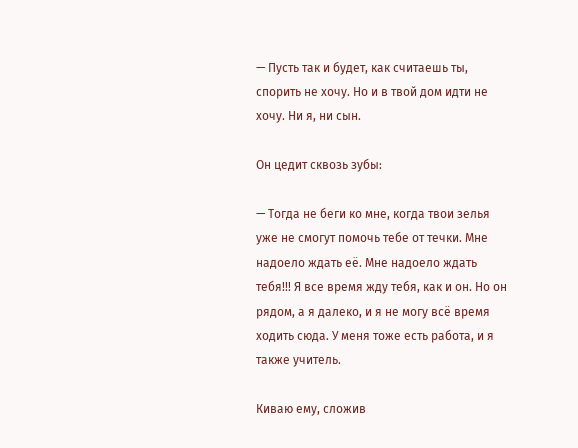— Пусть так и будет, как считаешь ты, спорить не хочу. Но и в твой дом идти не хочу. Ни я, ни сын.

Он цедит сквозь зубы:

— Тогда не беги ко мне, когда твои зелья уже не смогут помочь тебе от течки. Мне надоело ждать её. Мне надоело ждать тебя!!! Я все время жду тебя, как и он. Но он рядом, а я далеко, и я не могу всё время ходить сюда. У меня тоже есть работа, и я также учитель.

Киваю ему, сложив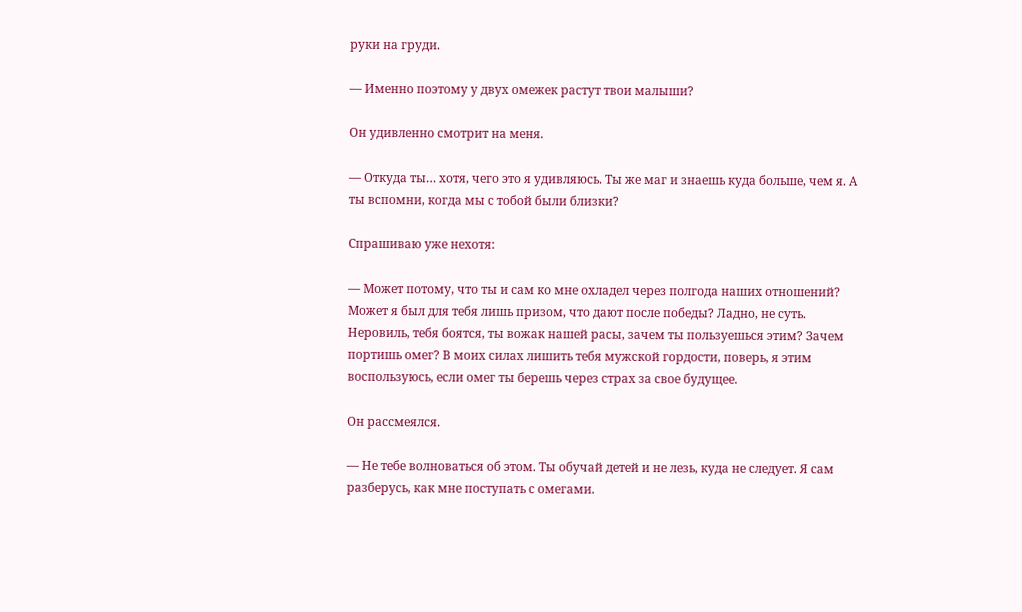руки на груди.

— Именно поэтому у двух омежек растут твои малыши?

Он удивленно смотрит на меня.

— Откуда ты… хотя, чего это я удивляюсь. Ты же маг и знаешь куда больше, чем я. А ты вспомни, когда мы с тобой были близки?

Спрашиваю уже нехотя:

— Может потому, что ты и сам ко мне охладел через полгода наших отношений? Может я был для тебя лишь призом, что дают после победы? Ладно, не суть. Неровиль, тебя боятся, ты вожак нашей расы, зачем ты пользуешься этим? Зачем портишь омег? В моих силах лишить тебя мужской гордости, поверь, я этим воспользуюсь, если омег ты берешь через страх за свое будущее.

Он рассмеялся.

— Не тебе волноваться об этом. Ты обучай детей и не лезь, куда не следует. Я сам разберусь, как мне поступать с омегами.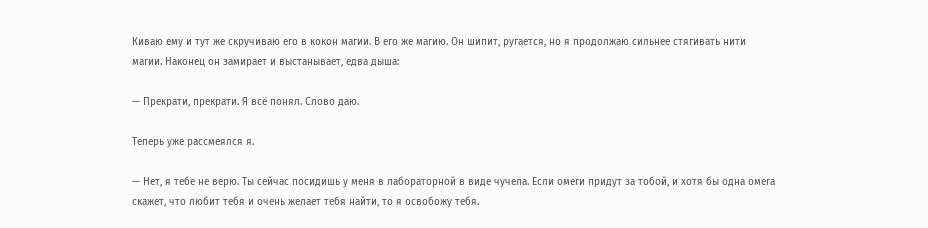Киваю ему и тут же скручиваю его в кокон магии. В его же магию. Он шипит, ругается, но я продолжаю сильнее стягивать нити магии. Наконец он замирает и выстанывает, едва дыша:

— Прекрати, прекрати. Я всё понял. Слово даю.

Теперь уже рассмеялся я.

— Нет, я тебе не верю. Ты сейчас посидишь у меня в лабораторной в виде чучела. Если омеги придут за тобой, и хотя бы одна омега скажет, что любит тебя и очень желает тебя найти, то я освобожу тебя.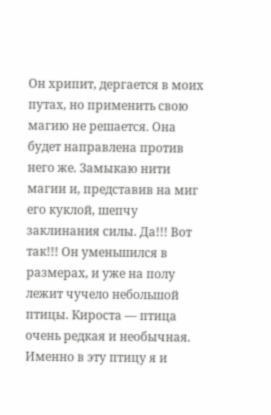Он хрипит, дергается в моих путах, но применить свою магию не решается. Она будет направлена против него же. Замыкаю нити магии и, представив на миг его куклой, шепчу заклинания силы. Да!!! Вот так!!! Он уменьшился в размерах, и уже на полу лежит чучело небольшой птицы. Кироста — птица очень редкая и необычная. Именно в эту птицу я и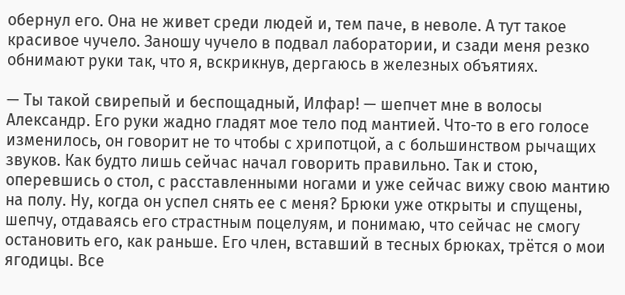обернул его. Она не живет среди людей и, тем паче, в неволе. А тут такое красивое чучело. Заношу чучело в подвал лаборатории, и сзади меня резко обнимают руки так, что я, вскрикнув, дергаюсь в железных объятиях.

— Ты такой свирепый и беспощадный, Илфар! — шепчет мне в волосы Александр. Его руки жадно гладят мое тело под мантией. Что-то в его голосе изменилось, он говорит не то чтобы с хрипотцой, а с большинством рычащих звуков. Как будто лишь сейчас начал говорить правильно. Так и стою, оперевшись о стол, с расставленными ногами и уже сейчас вижу свою мантию на полу. Ну, когда он успел снять ее с меня? Брюки уже открыты и спущены, шепчу, отдаваясь его страстным поцелуям, и понимаю, что сейчас не смогу остановить его, как раньше. Его член, вставший в тесных брюках, трётся о мои ягодицы. Все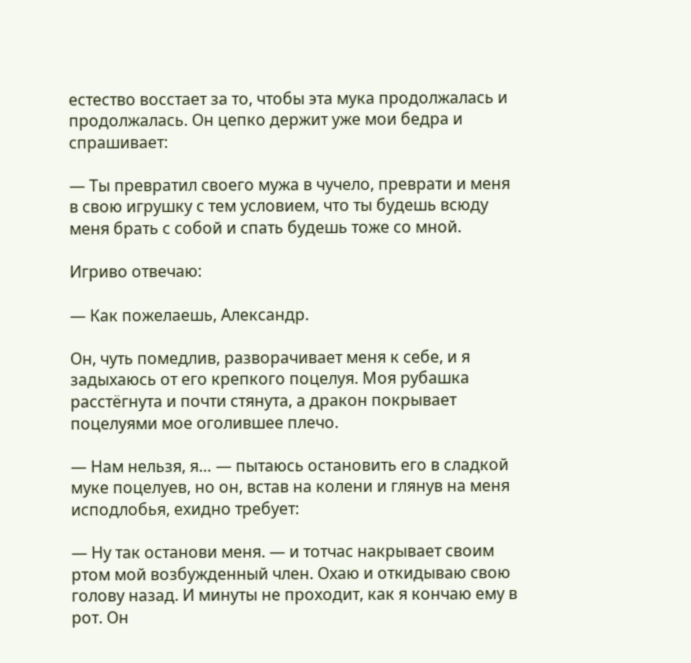естество восстает за то, чтобы эта мука продолжалась и продолжалась. Он цепко держит уже мои бедра и спрашивает:

— Ты превратил своего мужа в чучело, преврати и меня в свою игрушку с тем условием, что ты будешь всюду меня брать с собой и спать будешь тоже со мной.

Игриво отвечаю:

— Как пожелаешь, Александр.

Он, чуть помедлив, разворачивает меня к себе, и я задыхаюсь от его крепкого поцелуя. Моя рубашка расстёгнута и почти стянута, а дракон покрывает поцелуями мое оголившее плечо.

— Нам нельзя, я… — пытаюсь остановить его в сладкой муке поцелуев, но он, встав на колени и глянув на меня исподлобья, ехидно требует:

— Ну так останови меня. — и тотчас накрывает своим ртом мой возбужденный член. Охаю и откидываю свою голову назад. И минуты не проходит, как я кончаю ему в рот. Он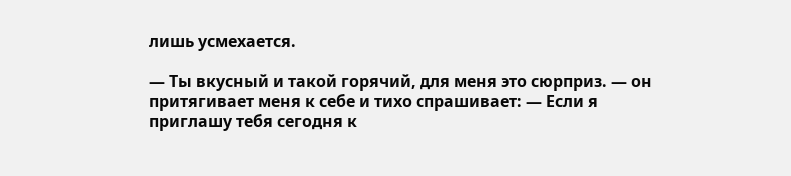лишь усмехается.

— Ты вкусный и такой горячий, для меня это сюрприз. — он притягивает меня к себе и тихо спрашивает: — Если я приглашу тебя сегодня к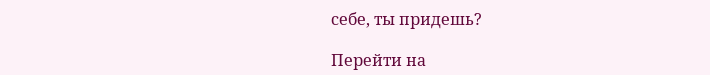себе, ты придешь?

Перейти на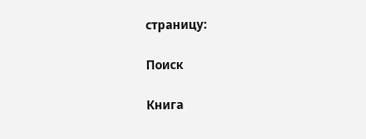страницу:

Поиск

Книга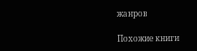жанров

Похожие книги